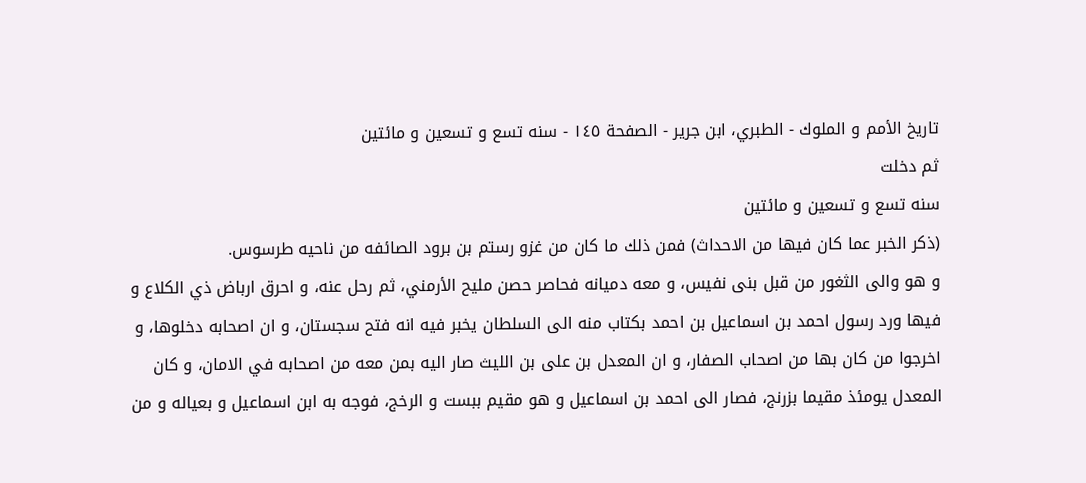تاريخ الأمم و الملوك - الطبري، ابن جرير - الصفحة ١٤٥ - سنه تسع و تسعين و مائتين
ثم دخلت
سنه تسع و تسعين و مائتين
(ذكر الخبر عما كان فيها من الاحداث) فمن ذلك ما كان من غزو رستم بن برود الصائفه من ناحيه طرسوس.
و هو والى الثغور من قبل بنى نفيس، و معه دميانه فحاصر حصن مليح الأرمني، ثم رحل عنه، و احرق ارباض ذي الكلاع و فيها ورد رسول احمد بن اسماعيل بن احمد بكتاب منه الى السلطان يخبر فيه انه فتح سجستان، و ان اصحابه دخلوها، و اخرجوا من كان بها من اصحاب الصفار، و ان المعدل بن على بن الليث صار اليه بمن معه من اصحابه في الامان، و كان المعدل يومئذ مقيما بزرنج، فصار الى احمد بن اسماعيل و هو مقيم ببست و الرخج، فوجه به ابن اسماعيل و بعياله و من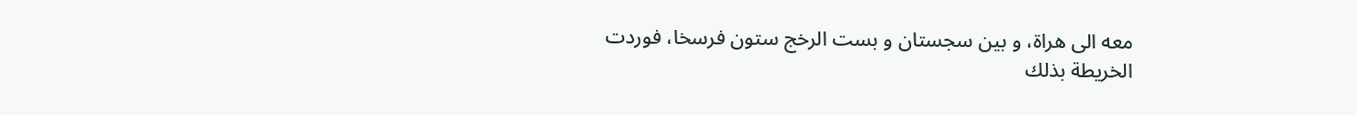معه الى هراة، و بين سجستان و بست الرخج ستون فرسخا، فوردت الخريطة بذلك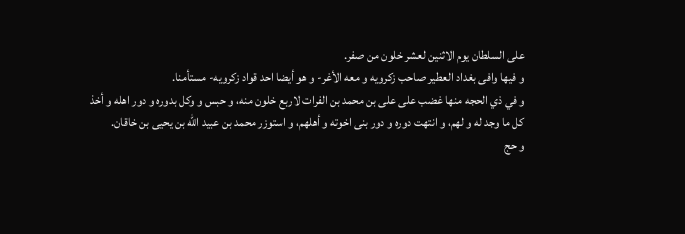على السلطان يوم الاثنين لعشر خلون من صفر.
و فيها وافى بغداد العطير صاحب زكرويه و معه الأغر- و هو أيضا احد قواد زكرويه- مستأمنا.
و في ذي الحجه منها غضب على على بن محمد بن الفرات لاربع خلون منه، و حبس و وكل بدوره و دور اهله و أخذ كل ما وجد له و لهم، و انتهت دوره و دور بنى اخوته و أهلهم، و استوزر محمد بن عبيد الله بن يحيى بن خاقان.
و حج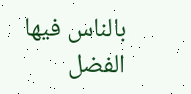بالناس فيها الفضل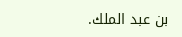بن عبد الملك.